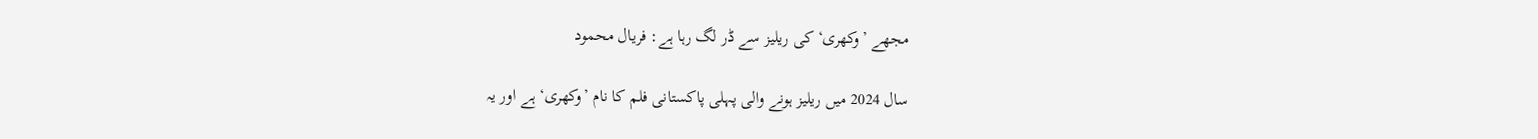مجھے ’وکھری‘ کی ریلیز سے ڈر لگ رہا ہے: فریال محمود

سال 2024 میں ریلیز ہونے والی پہلی پاکستانی فلم کا نام ’وکھری‘ ہے اور یہ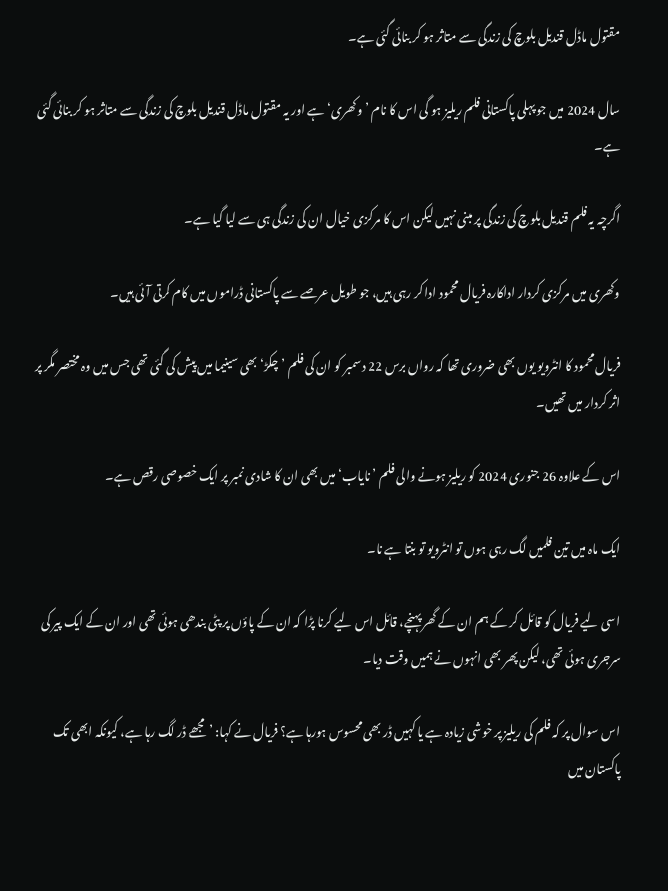مقتول ماڈل قندیل بلوچ کی زندگی سے متاثر ہو کر بنائی گئی ہے۔

سال 2024 میں جو پہلی پاکستانی فلم ریلیز ہو گی اس کا نام ’وکھری‘ ہے اور یہ مقتول ماڈل قندیل بلوچ کی زندگی سے متاثر ہو کر بنائی گئی ہے۔

اگرچہ یہ فلم قندیل بلوچ کی زندگی پر مبنی نہیں لیکن اس کا مرکزی خیال ان کی زندگی ہی سے لیا گیا ہے۔

وکھری میں مرکزی کردار اداکارہ فریال محمود ادا کر رہی ہیں، جو طویل عرصے سے پاکستانی ڈراموں میں کام کرتی آئی ہیں۔

فریال محمود کا انٹرویو یوں بھی ضروری تھا کہ رواں برس 22 دسمبر کو ان کی فلم ’چکڑ‘ بھی سینیما میں پیش کی گئی تھی جس میں وہ مختصر مگر پر اثر کردار میں تھیں۔

اس کے علاوہ 26 جنوری 2024 کو ریلیز ہونے والی فلم ’نایاب‘ میں بھی ان کا شادی نمبر پر ایک خصوصی رقص ہے۔

ایک ماہ میں تین فلمیں لگ رہی ہوں تو انٹرویو تو بنتا ہے نا۔

اسی لیے فریال کو قائل کر کے ہم ان کے گھر پہنچے، قائل اس لیے کرنا پڑا کہ ان کے پاؤں پر پٹی بندھی ہوئی تھی اور ان کے ایک پیر کی سرجری ہوئی تھی، لیکن پھر بھی انہوں نے ہمیں وقت دیا۔

اس سوال پر کہ فلم کی ریلیز پر خوشی زیادہ ہے یا کہیں ڈر بھی محسوس ہورہا ہے؟ فریال نے کہا: ’مجھے ڈر لگ رہا ہے، کیونکہ ابھی تک پاکستان میں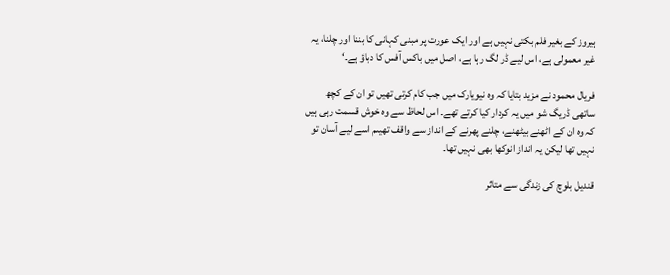ہیروز کے بغیر فلم بکتی نہیں ہے اور ایک عورت پر مبنی کہانی کا بننا اور چلنا، یہ غیر معمولی ہے، اس لیے ڈر لگ رہا ہے، اصل میں باکس آفس کا دباؤ ہے۔‘

فریال محمود نے مزید بتایا کہ وہ نیویارک میں جب کام کرتی تھیں تو ان کے کچھ ساتھی ڈریگ شو میں یہ کردار کیا کرتے تھے۔ اس لحاظ سے وہ خوش قسمت رہی ہیں کہ وہ ان کے اٹھنے بیٹھنے، چلنے پھرنے کے انداز سے واقف تھیںم اسے لیے آسان تو نہیں تھا لیکن یہ انداز انوکھا بھی نہیں تھا۔

قندیل بلوچ کی زندگی سے متاثر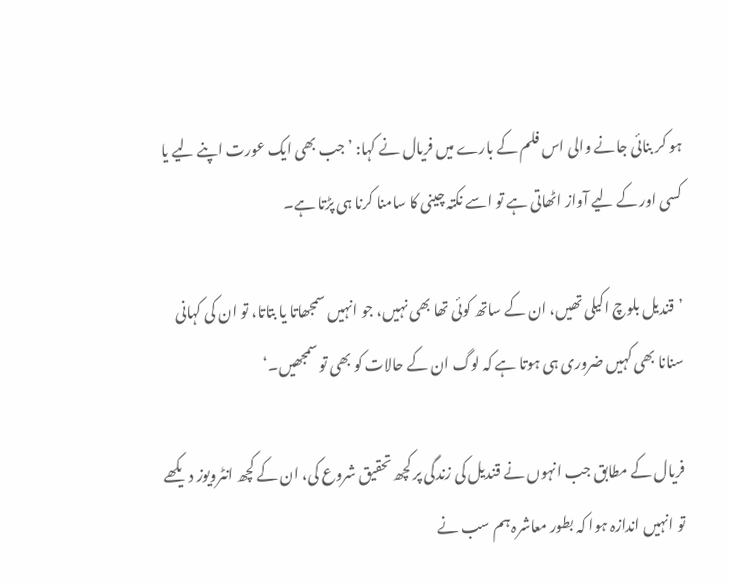ہو کر بنائی جانے والی اس فلم کے بارے میں فریال نے کہا: ’جب بھی ایک عورت اپنے لیے یا کسی اور کے لیے آواز اٹھاتی ہے تو اسے نکتہ چینی کا سامنا کرنا ہی پڑتا ہے۔

’قندیل بلوچ اکیلی تھیں، ان کے ساتھ کوئی تھا بھی نہیں، جو انہیں سمجھاتا یا بتاتا، تو ان کی کہانی سنانا بھی کہیں ضروری ہی ہوتا ہے کہ لوگ ان کے حالات کو بھی تو سمجھیں۔‘

فریال کے مطابق جب انہوں نے قندیل کی زندگی پر کچھ تحقیق شروع کی، ان کے کچھ انٹرویوز دیکھے تو انہیں اندازہ ہوا کہ بطور معاشرہ ہم سب نے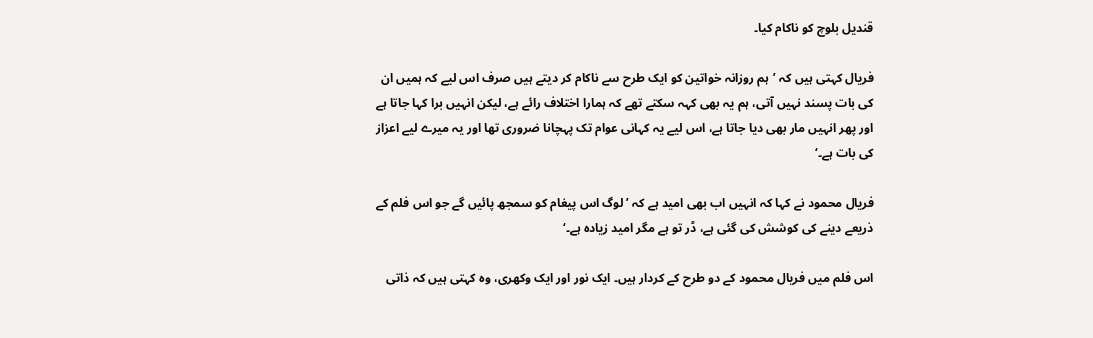قندیل بلوچ کو ناکام کیا۔

فریال کہتی ہیں کہ ’ہم روزانہ خواتین کو ایک طرح سے ناکام کر دیتے ہیں صرف اس لیے کہ ہمیں ان کی بات پسند نہیں آتی، ہم یہ بھی کہہ سکتے تھے کہ ہمارا اختلاف رائے ہے، لیکن انہیں برا کہا جاتا ہے اور پھر انہیں مار بھی دیا جاتا ہے، اس لیے یہ کہانی عوام تک پہچانا ضروری تھا اور یہ میرے لیے اعزاز کی بات ہے۔‘

فریال محمود نے کہا کہ انہیں اب بھی امید ہے کہ ’لوگ اس پیغام کو سمجھ پائیں گے جو اس فلم کے ذریعے دینے کی کوشش کی گئی ہے، ڈر تو ہے مگر امید زیادہ ہے۔‘

اس فلم میں فریال محمود کے دو طرح کے کردار ہیں۔ ایک نور اور ایک وکھری، وہ کہتی ہیں کہ ذاتی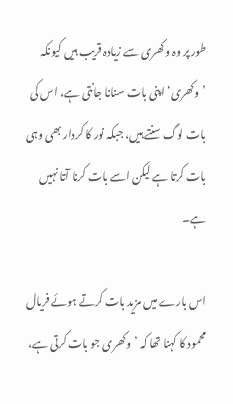طور پر وہ وکھری سے زیادہ قریب ہیں کیونکہ ’وکھری‘ اپنی بات سنانا جانتی ہے، اس کی بات لوگ سنتے ہیں، جبکہ نور کا کردار بھی وہی بات کرتا ہے لیکن اسے بات کرنا آتا نہیں ہے۔

اس بارے میں مزید بات کرتے ہوئے فریال محمود کا کہنا تھا کہ ’وکھری جو بات کرتی ہے،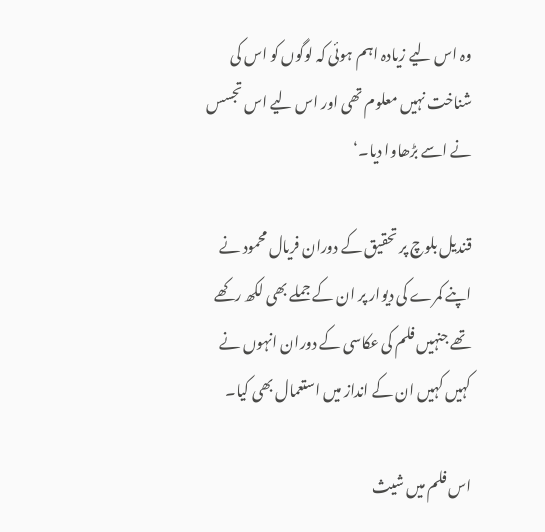وہ اس لیے زیادہ اہم ہوئی کہ لوگوں کو اس کی شناخت نہیں معلوم تھی اور اس لیے اس تجسس نے اسے بڑھاوا دیا۔‘

قندیل بلوچ پر تحقیق کے دوران فریال محمود نے اپنے کمرے کی دیوار پر ان کے جملے بھی لکھ رکھے تھے جنہیں فلم کی عکاسی کے دوران انہوں نے کہیں کہیں ان کے انداز میں استعمال بھی کیا۔

اس فلم میں شیث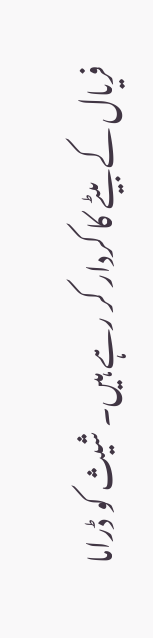فریال کے بیٹے کا کردار کر رہے ہیں۔ شیث کو ڈراما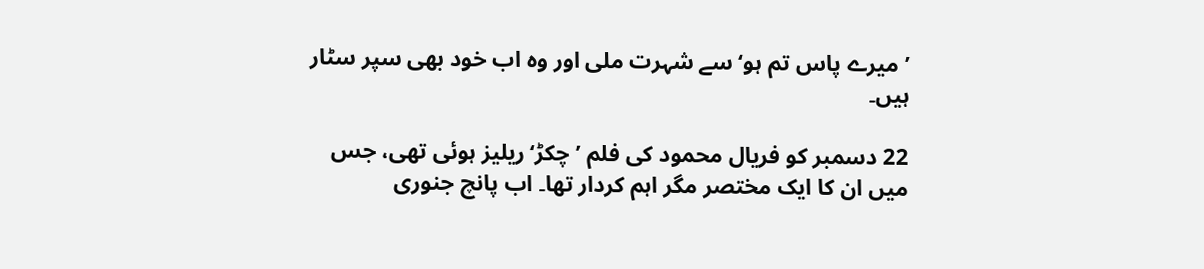’میرے پاس تم ہو‘ سے شہرت ملی اور وہ اب خود بھی سپر سٹار ہیں۔

22 دسمبر کو فریال محمود کی فلم ’چکڑ‘ ریلیز ہوئی تھی، جس میں ان کا ایک مختصر مگر اہم کردار تھا۔ اب پانچ جنوری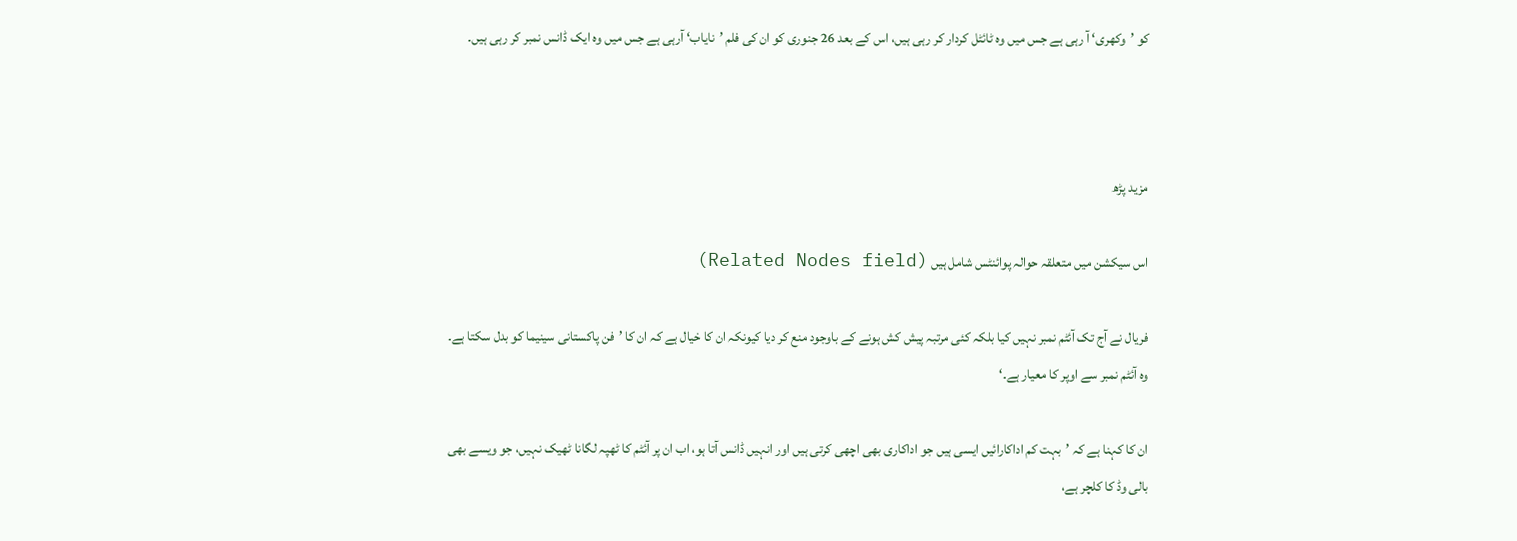کو ’وکھری‘ آ رہی ہے جس میں وہ ٹائٹل کردار کر رہی ہیں، اس کے بعد 26 جنوری کو ان کی فلم ’نایاب‘ آرہی ہے جس میں وہ ایک ڈانس نمبر کر رہی ہیں۔



مزید پڑھ

اس سیکشن میں متعلقہ حوالہ پوائنٹس شامل ہیں (Related Nodes field)

فریال نے آج تک آئٹم نمبر نہیں کیا بلکہ کئی مرتبہ پیش کش ہونے کے باوجود منع کر دیا کیونکہ ان کا خیال ہے کہ ان کا ’فن پاکستانی سینیما کو بدل سکتا ہے۔ وہ آئٹم نمبر سے اوپر کا معیار ہے۔‘

ان کا کہنا ہے کہ ’بہت کم اداکارائیں ایسی ہیں جو اداکاری بھی اچھی کرتی ہیں اور انہیں ڈانس آتا ہو، اب ان پر آئٹم کا ٹھپہ لگانا ٹھیک نہیں، جو ویسے بھی بالی وڈ کا کلچر ہے،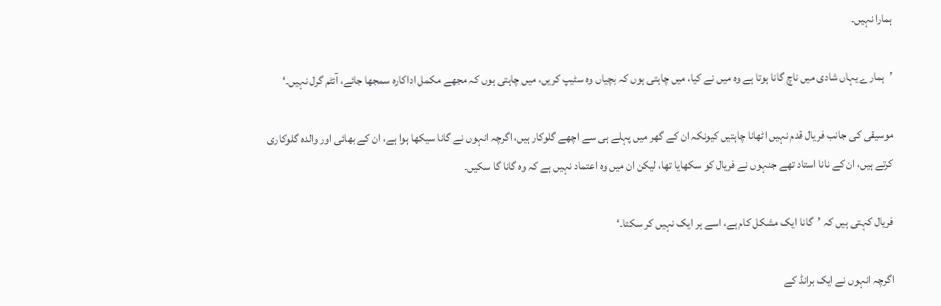ہمارا نہیں۔

’ہمارے یہاں شادی میں ناچ گانا ہوتا ہے وہ میں نے کیا، میں چاہتی ہوں کہ بچیاں وہ سٹیپ کریں، میں چاہتی ہوں کہ مجھے مکمل اداکارہ سمجھا جائے، آئٹم گرل نہیں۔‘

موسیقی کی جانب فریال قدم نہیں اٹھانا چاہتیں کیونکہ ان کے گھر میں پہلے ہی سے اچھے گلوکار ہیں، اگرچہ انہوں نے گانا سیکھا ہوا ہے، ان کے بھائی اور والدہ گلوکاری کرتے ہیں، ان کے نانا استاد تھے جنہوں نے فریال کو سکھایا تھا، لیکن ان میں وہ اعتماد نہیں ہے کہ وہ گانا گا سکیں۔

فریال کہتی ہیں کہ ’گانا ایک مشکل کام ہے، اسے ہر ایک نہیں کر سکتا۔‘

اگرچہ انہوں نے ایک برانڈ کے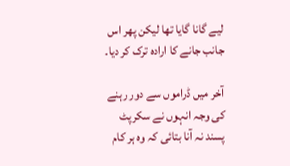لیے گانا گایا تھا لیکن پھر اس جانب جانے کا ارادہ ترک کر دیا۔

آخر میں ڈراموں سے دور رہنے کی وجہ انہوں نے سکرپٹ پسند نہ آنا بتائی کہ وہ ہر کام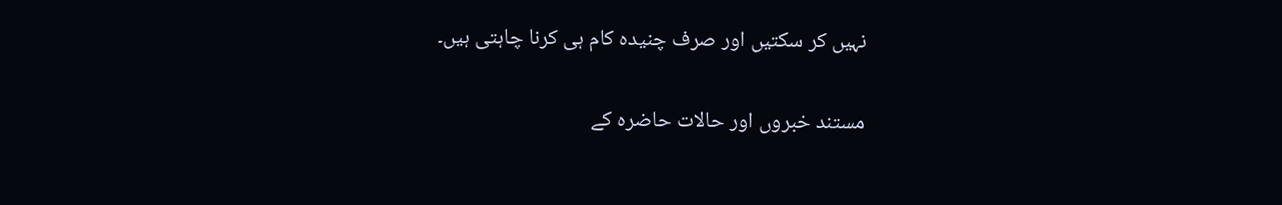نہیں کر سکتیں اور صرف چنیدہ کام ہی کرنا چاہتی ہیں۔

مستند خبروں اور حالات حاضرہ کے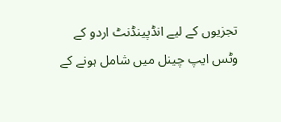تجزیوں کے لیے انڈپینڈنٹ اردو کے وٹس ایپ چینل میں شامل ہونے کے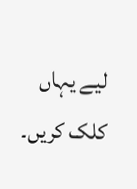لیے یہاں کلک کریں۔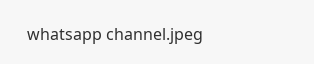whatsapp channel.jpeg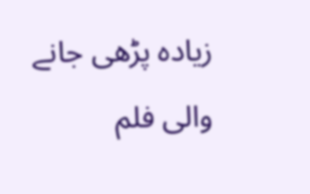زیادہ پڑھی جانے والی فلم